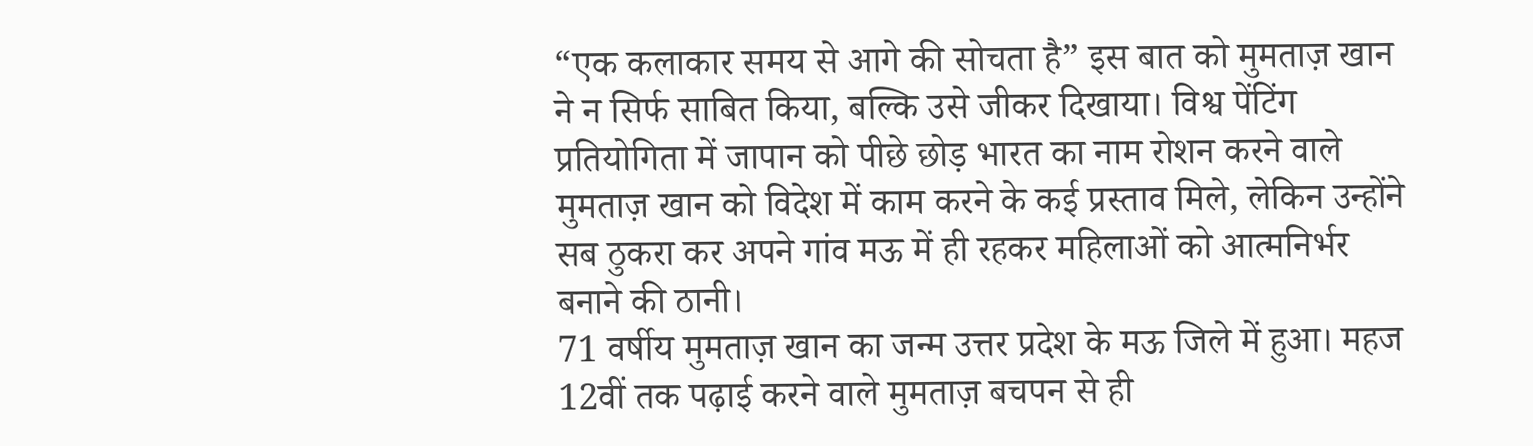“एक कलाकार समय से आगे की सोचता है” इस बात को मुमताज़ खान ने न सिर्फ साबित किया, बल्कि उसे जीकर दिखाया। विश्व पेंटिंग प्रतियोगिता में जापान को पीछे छोड़ भारत का नाम रोशन करने वाले मुमताज़ खान को विदेश में काम करने के कई प्रस्ताव मिले, लेकिन उन्होंने सब ठुकरा कर अपने गांव मऊ में ही रहकर महिलाओं को आत्मनिर्भर बनाने की ठानी।
71 वर्षीय मुमताज़ खान का जन्म उत्तर प्रदेश के मऊ जिले में हुआ। महज 12वीं तक पढ़ाई करने वाले मुमताज़ बचपन से ही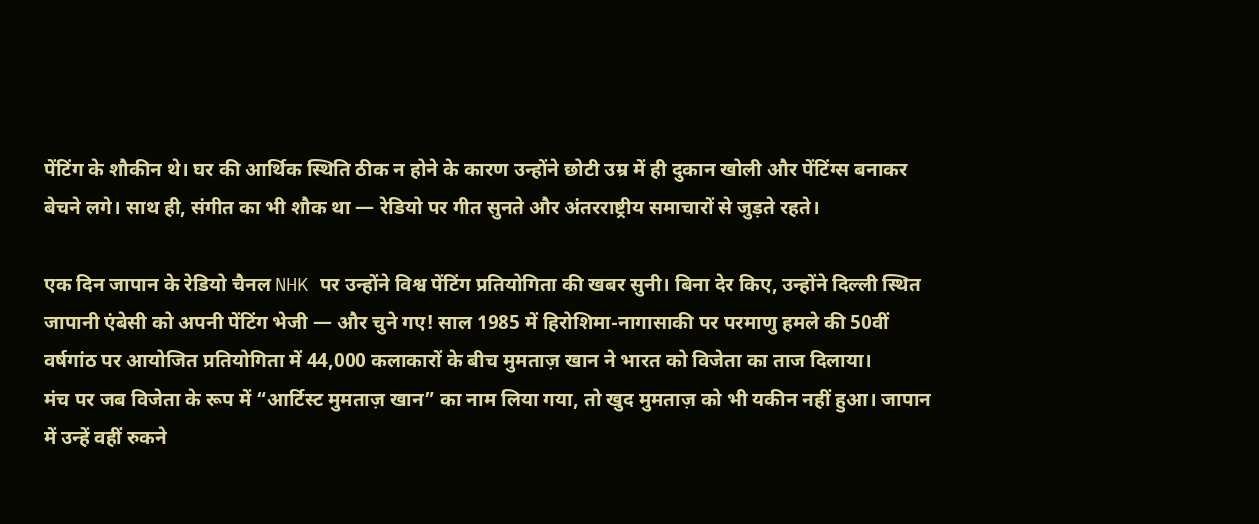पेंटिंग के शौकीन थे। घर की आर्थिक स्थिति ठीक न होने के कारण उन्होंने छोटी उम्र में ही दुकान खोली और पेंटिंग्स बनाकर बेचने लगे। साथ ही, संगीत का भी शौक था — रेडियो पर गीत सुनते और अंतरराष्ट्रीय समाचारों से जुड़ते रहते।

एक दिन जापान के रेडियो चैनल NHK पर उन्होंने विश्व पेंटिंग प्रतियोगिता की खबर सुनी। बिना देर किए, उन्होंने दिल्ली स्थित जापानी एंबेसी को अपनी पेंटिंग भेजी — और चुने गए! साल 1985 में हिरोशिमा-नागासाकी पर परमाणु हमले की 50वीं वर्षगांठ पर आयोजित प्रतियोगिता में 44,000 कलाकारों के बीच मुमताज़ खान ने भारत को विजेता का ताज दिलाया।
मंच पर जब विजेता के रूप में “आर्टिस्ट मुमताज़ खान” का नाम लिया गया, तो खुद मुमताज़ को भी यकीन नहीं हुआ। जापान में उन्हें वहीं रुकने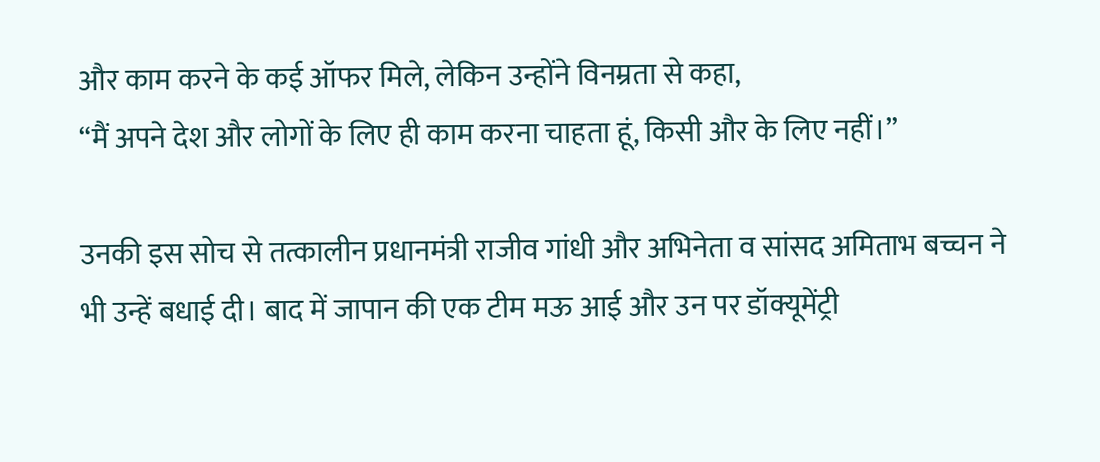और काम करने के कई ऑफर मिले, लेकिन उन्होंने विनम्रता से कहा,
“मैं अपने देश और लोगों के लिए ही काम करना चाहता हूं, किसी और के लिए नहीं।”

उनकी इस सोच से तत्कालीन प्रधानमंत्री राजीव गांधी और अभिनेता व सांसद अमिताभ बच्चन ने भी उन्हें बधाई दी। बाद में जापान की एक टीम मऊ आई और उन पर डॉक्यूमेंट्री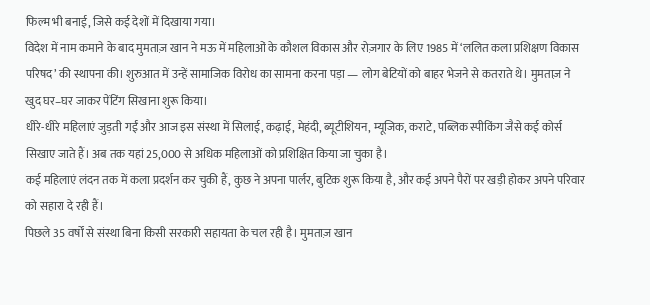फिल्म भी बनाई, जिसे कई देशों में दिखाया गया।
विदेश में नाम कमाने के बाद मुमताज़ खान ने मऊ में महिलाओं के कौशल विकास और रोज़गार के लिए 1985 में ‘ललित कला प्रशिक्षण विकास परिषद’ की स्थापना की। शुरुआत में उन्हें सामाजिक विरोध का सामना करना पड़ा — लोग बेटियों को बाहर भेजने से कतराते थे। मुमताज़ ने खुद घर–घर जाकर पेंटिंग सिखाना शुरू किया।
धीरे-धीरे महिलाएं जुड़ती गईं और आज इस संस्था में सिलाई, कढ़ाई, मेहंदी, ब्यूटीशियन, म्यूजिक, कराटे, पब्लिक स्पीकिंग जैसे कई कोर्स सिखाए जाते हैं। अब तक यहां 25,000 से अधिक महिलाओं को प्रशिक्षित किया जा चुका है।
कई महिलाएं लंदन तक में कला प्रदर्शन कर चुकी हैं, कुछ ने अपना पार्लर, बुटिक शुरू किया है, और कई अपने पैरों पर खड़ी होकर अपने परिवार को सहारा दे रही हैं।
पिछले 35 वर्षों से संस्था बिना किसी सरकारी सहायता के चल रही है। मुमताज़ खान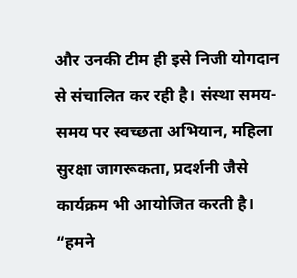और उनकी टीम ही इसे निजी योगदान से संचालित कर रही है। संस्था समय-समय पर स्वच्छता अभियान, महिला सुरक्षा जागरूकता, प्रदर्शनी जैसे कार्यक्रम भी आयोजित करती है।
“हमने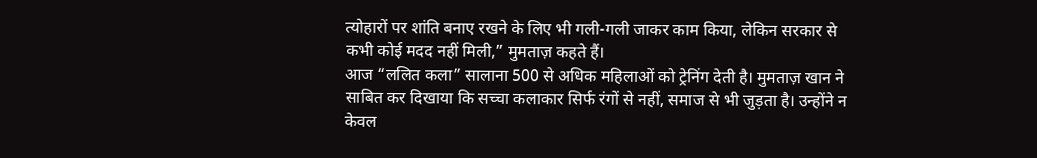त्योहारों पर शांति बनाए रखने के लिए भी गली-गली जाकर काम किया, लेकिन सरकार से कभी कोई मदद नहीं मिली,” मुमताज़ कहते हैं।
आज “ललित कला” सालाना 500 से अधिक महिलाओं को ट्रेनिंग देती है। मुमताज़ खान ने साबित कर दिखाया कि सच्चा कलाकार सिर्फ रंगों से नहीं, समाज से भी जुड़ता है। उन्होंने न केवल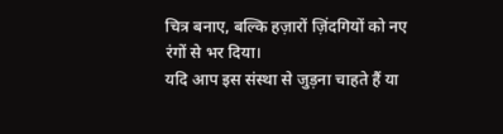चित्र बनाए, बल्कि हज़ारों ज़िंदगियों को नए रंगों से भर दिया।
यदि आप इस संस्था से जुड़ना चाहते हैं या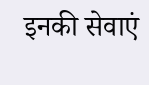इनकी सेवाएं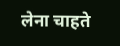लेना चाहते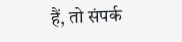हैं, तो संपर्क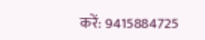करें: 9415884725